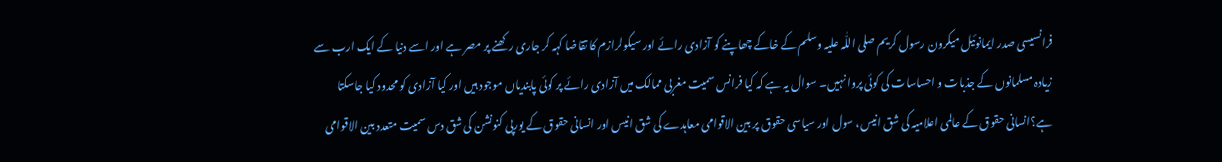فرانسیسی صدر ایمانوئیل میکرون رسول کریم صلی اللّٰہ علیہ وسلم کے خاکے چھاپنے کو آزادی رائے اور سیکولرازم کا تقاضا کہہ کر جاری رکھنے پر مصر ہے اور اسے دنیا کے ایک ارب سے زیادہ مسلمانوں کے جذبات و احساسات کی کوئی پروا نہیں۔ سوال یہ ہے کہ کیا فرانس سمیت مغربی ممالک میں آزادی رائے پر کوئی پابندیاں موجود ہیں اور کیا آزادی کو محدود کیا جاسکتا ہے؟انسانی حقوق کے عالمی اعلامیہ کی شق انیس، سول اور سیاسی حقوق پر بین الاقوامی معاہدے کی شق انیس اور انسانی حقوق کے یورپی کنونشن کی شق دس سمیت متعدد بین الاقوامی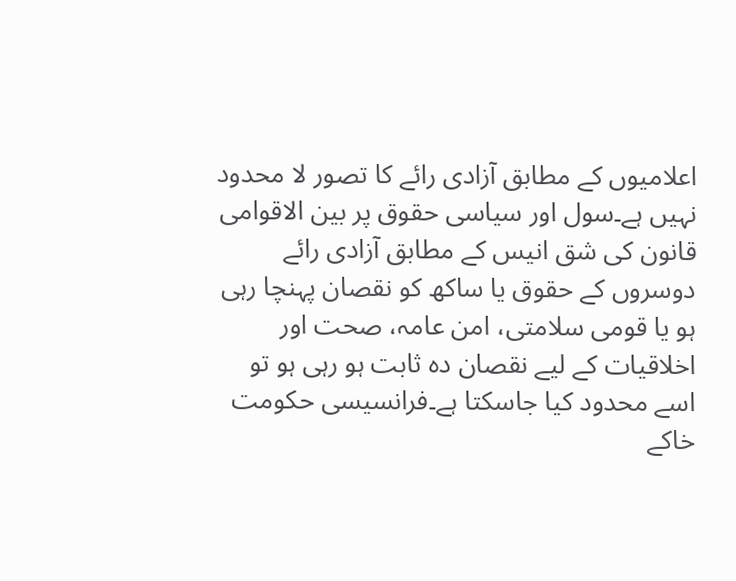اعلامیوں کے مطابق آزادی رائے کا تصور لا محدود نہیں ہے۔سول اور سیاسی حقوق پر بین الاقوامی قانون کی شق انیس کے مطابق آزادی رائے دوسروں کے حقوق یا ساکھ کو نقصان پہنچا رہی ہو یا قومی سلامتی، امن عامہ، صحت اور اخلاقیات کے لیے نقصان دہ ثابت ہو رہی ہو تو اسے محدود کیا جاسکتا ہے۔فرانسیسی حکومت خاکے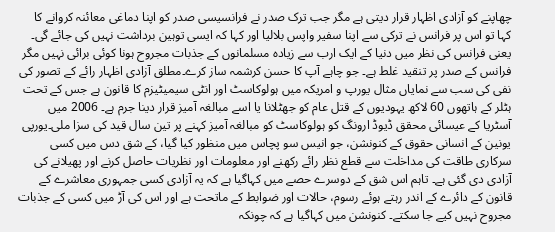چھاپنے کو آزادی اظہار قرار دیتی ہے مگر جب ترک صدر نے فرانسیسی صدر کو اپنا دماغی معائنہ کروانے کا کہا تو اس پر فرانس نے ترکی سے اپنا سفیر واپس بلالیا اور کہا کہ ایسی توہین برداشت نہیں کی جائے گی۔ یعنی فرانس کی نظر میں دنیا کے ایک ارب سے زیادہ مسلمانوں کے جذبات مجروح ہونا کوئی برائی نہیں مگر فرانس کے صدر پر تنقید غلط ہے۔ جو چاہے آپ کا حسن کرشمہ ساز کرے۔مطلق آزادی اظہار رائے کے تصور کی نفی کی سب سے نمایاں مثال یورپ و امریکہ میں ہولوکاسٹ اور انٹی سیمیٹیزم کا قانون ہے جس کے تحت ہٹلر کے ہاتھوں 60 لاکھ یہودیوں کے قتل عام کو جھٹلانا یا اسے مبالغہ آمیز قرار دینا جرم ہے۔ 2006 میں آسٹریا کے عیسائی محقق ڈیوڈ ارونگ کو ہولوکاسٹ کو مبالغہ آمیز کہنے پر تین سال قید کی سزا ملی۔یورپی یونین کے انسانی حقوق کے کنونشن، جو انیس سو پچاس میں منظور کیا گیا، کے شق دس میں کسی سرکاری طاقت کی مداخلت سے قطع نظر رائے رکھنے اور معلومات اور نظریات حاصل کرنے اور پھیلانے کی آزادی دی گئی ہے۔ تاہم اس شق کے دوسرے حصے میں کہاگیا ہے کہ یہ آزادی کسی جمہوری معاشرے کے قانون کے دائرے کے اندر رہتے ہوئے رسوم، حالات اور ضوابط کے ماتحت ہے اور اس کی آڑ میں کسی کے جذبات مجروح نہیں کیے جا سکتے۔ کنونشن میں کہاگیا ہے کہ چونکہ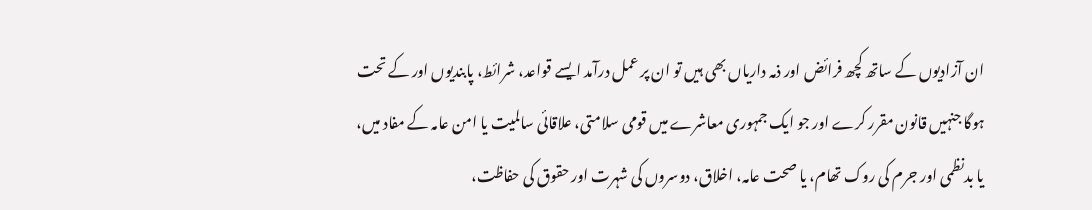ان آزادیوں کے ساتھ کچھ فرائض اور ذمہ داریاں بھی ہیں تو ان پر عمل درآمد ایسے قواعد، شرائط، پابندیوں اور کے تحت ہوگا جنہیں قانون مقرر کرے اور جو ایک جمہوری معاشرے میں قومی سلامتی، علاقائی سالمیت یا امن عامہ کے مفاد میں، یا بدنظمی اور جرم کی روک تھام، یا صحت عامہ، اخلاق، دوسروں کی شہرت اور حقوق کی حفاظت،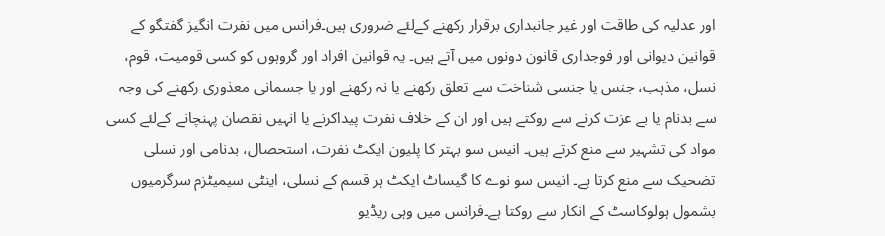اور عدلیہ کی طاقت اور غیر جانبداری برقرار رکھنے کےلئے ضروری ہیں۔فرانس میں نفرت انگیز گفتگو کے قوانین دیوانی اور فوجداری قانون دونوں میں آتے ہیں۔ یہ قوانین افراد اور گروہوں کو کسی قومیت، قوم، نسل، مذہب، جنس یا جنسی شناخت سے تعلق رکھنے یا نہ رکھنے اور یا جسمانی معذوری رکھنے کی وجہ سے بدنام یا بے عزت کرنے سے روکتے ہیں اور ان کے خلاف نفرت پیداکرنے یا انہیں نقصان پہنچانے کےلئے کسی مواد کی تشہیر سے منع کرتے ہیں۔ انیس سو بہتر کا پلیون ایکٹ نفرت، استحصال، بدنامی اور نسلی تضحیک سے منع کرتا ہے۔ انیس سو نوے کا گیساٹ ایکٹ ہر قسم کے نسلی، اینٹی سیمیٹزم سرگرمیوں بشمول ہولوکاسٹ کے انکار سے روکتا ہے۔فرانس میں وہی ریڈیو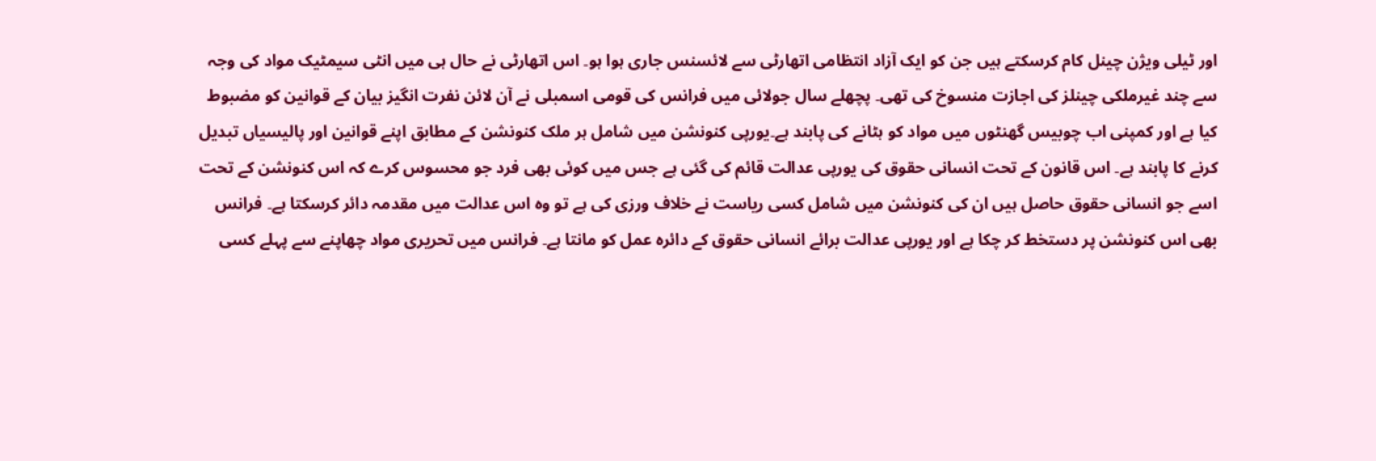اور ٹیلی ویژن چینل کام کرسکتے ہیں جن کو ایک آزاد انتظامی اتھارٹی سے لائسنس جاری ہوا ہو۔ اس اتھارٹی نے حال ہی میں انٹی سیمٹیک مواد کی وجہ سے چند غیرملکی چینلز کی اجازت منسوخ کی تھی۔ پچھلے سال جولائی میں فرانس کی قومی اسمبلی نے آن لائن نفرت انگیز بیان کے قوانین کو مضبوط کیا ہے اور کمپنی اب چوبیس گھنٹوں میں مواد کو ہٹانے کی پابند ہے۔یورپی کنونشن میں شامل ہر ملک کنونشن کے مطابق اپنے قوانین اور پالیسیاں تبدیل کرنے کا پابند ہے۔ اس قانون کے تحت انسانی حقوق کی یورپی عدالت قائم کی گئی ہے جس میں کوئی بھی فرد جو محسوس کرے کہ اس کنونشن کے تحت اسے جو انسانی حقوق حاصل ہیں ان کی کنونشن میں شامل کسی ریاست نے خلاف ورزی کی ہے تو وہ اس عدالت میں مقدمہ دائر کرسکتا ہے۔ فرانس بھی اس کنونشن پر دستخط کر چکا ہے اور یورپی عدالت برائے انسانی حقوق کے دائرہ عمل کو مانتا ہے۔ فرانس میں تحریری مواد چھاپنے سے پہلے کسی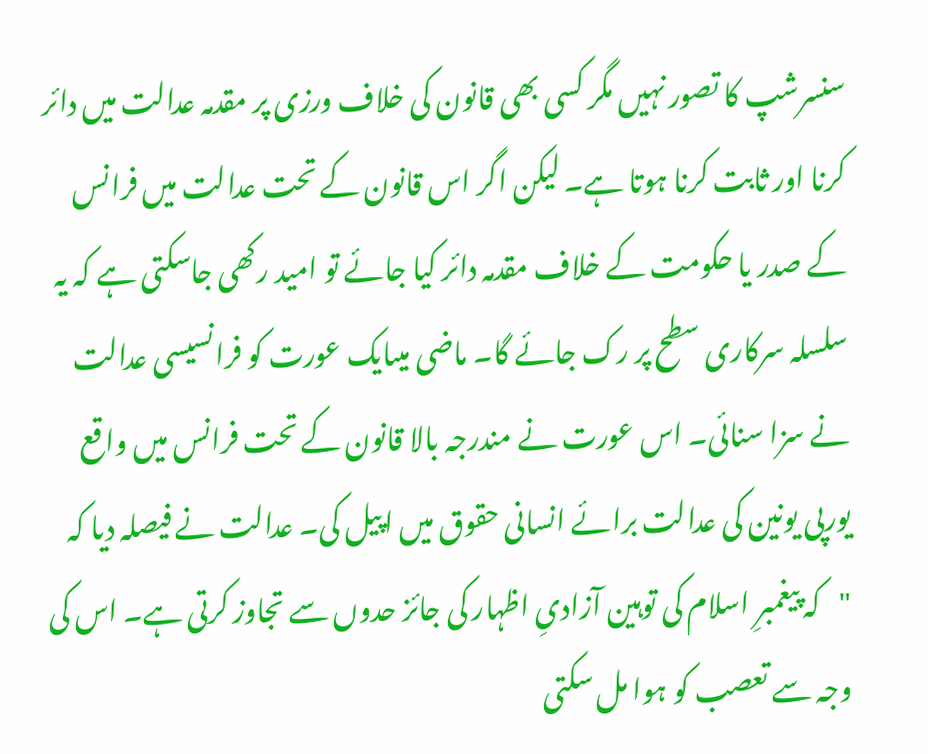سنسرشپ کا تصور نہیں مگر کسی بھی قانون کی خلاف ورزی پر مقدمہ عدالت میں دائر کرنا اور ثابت کرنا ہوتا ہے۔ لیکن اگر اس قانون کے تحت عدالت میں فرانس کے صدر یا حکومت کے خلاف مقدمہ دائر کیا جائے تو امید رکھی جاسکتی ہے کہ یہ سلسلہ سرکاری سطح پر رک جائے گا۔ ماضی میںایک عورت کو فرانسیسی عدالت نے سزا سنائی۔ اس عورت نے مندرجہ بالا قانون کے تحت فرانس میں واقع یورپی یونین کی عدالت برائے انسانی حقوق میں اپیل کی۔ عدالت نے فیصلہ دیا کہ "کہ پیغمبرِ اسلام کی توہین آزادیِ اظہار کی جائز حدوں سے تجاوز کرتی ہے۔ اس کی وجہ سے تعصب کو ہوا مل سکتی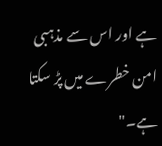ہے اور اس سے مذہبی امن خطرے میں پڑ سکتا ہے۔"